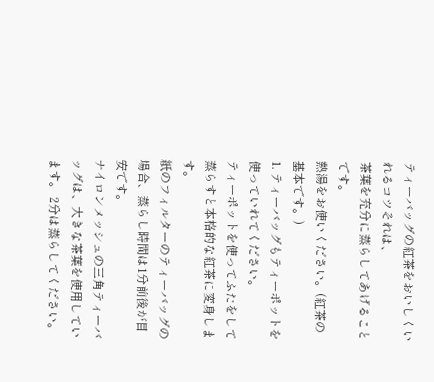ティーバッグの紅茶をおいしくいれるコツそれは、
茶葉を充分に蒸らしてあげることです。
熱湯をお使いください。(紅茶の基本です。)
1. ティーバッグもティーポットを使っていれてください。
ティーポットを使ってふたをして蒸らすと本格的な紅茶に変身します。
紙のフィルターのティーバッグの場合、蒸らし時間は1分前後が目安です。
ナイロンメッシュの三角ティーバッグは、大きな茶葉を使用しています。 2分は蒸らしてください。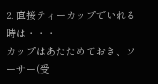2. 直接ティーカップでいれる時は・・・
カップはあたためておき、ソーサー(受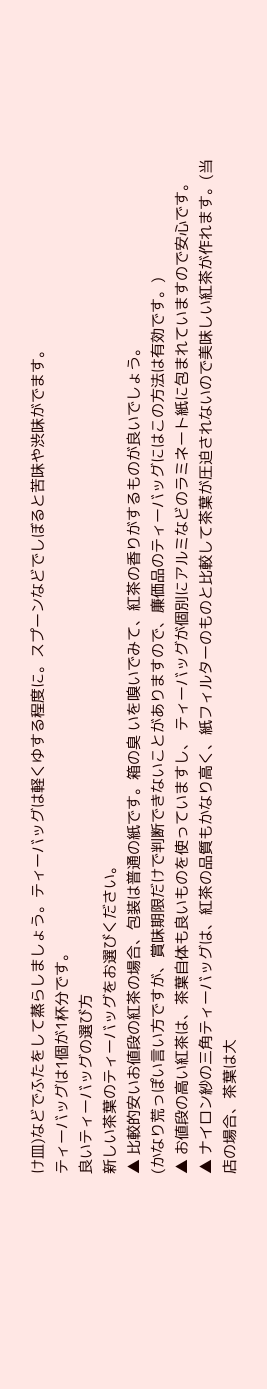け皿)などでふたをして蒸らしましょう。ティーバッグは軽くゆする程度に。スプーンなどでしぼると苦味や渋味がでます。
ティーバッグは1個が1杯分です。
良いティーバッグの選び方
新しい茶葉のティーバッグをお選びください。
▲ 比較的安いお値段の紅茶の場合、包装は普通の紙です。箱の臭 いを嗅いでみて、紅茶の香りがするものが良いでしょう。
(かなり荒っぽい言い方ですが、賞味期限だけで判断できないことがありますので、廉価品のティーバッグにはこの方法は有効です。)
▲ お値段の高い紅茶は、茶葉自体も良いものを使っていますし、 ティーバッグが個別にアルミなどのラミネート紙に包まれていますので安心です。
▲ ナイロン紗の三角ティーバッグは、紅茶の品質もかなり高く、紙フィルターのものと比較して茶葉が圧迫されないので美味しい紅茶が作れます。(当店の場合、茶葉は大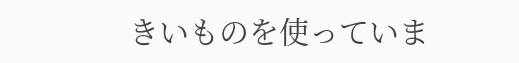きいものを使っていま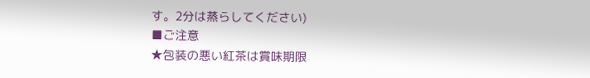す。2分は蒸らしてください)
■ご注意
★包装の悪い紅茶は賞味期限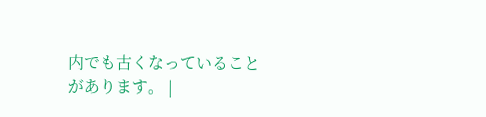内でも古くなっていることがあります。 |